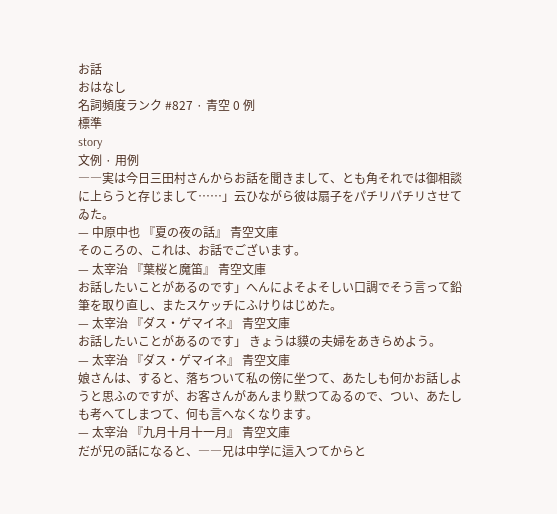お話
おはなし
名詞頻度ランク #827 · 青空 0 例
標準
story
文例 · 用例
――実は今日三田村さんからお話を聞きまして、とも角それでは御相談に上らうと存じまして……」云ひながら彼は扇子をパチリパチリさせてゐた。
— 中原中也 『夏の夜の話』 青空文庫
そのころの、これは、お話でございます。
— 太宰治 『葉桜と魔笛』 青空文庫
お話したいことがあるのです」へんによそよそしい口調でそう言って鉛筆を取り直し、またスケッチにふけりはじめた。
— 太宰治 『ダス・ゲマイネ』 青空文庫
お話したいことがあるのです」 きょうは貘の夫婦をあきらめよう。
— 太宰治 『ダス・ゲマイネ』 青空文庫
娘さんは、すると、落ちついて私の傍に坐つて、あたしも何かお話しようと思ふのですが、お客さんがあんまり默つてゐるので、つい、あたしも考へてしまつて、何も言へなくなります。
— 太宰治 『九月十月十一月』 青空文庫
だが兄の話になると、――兄は中学に這入つてからと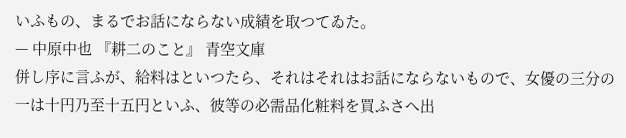いふもの、まるでお話にならない成績を取つてゐた。
— 中原中也 『耕二のこと』 青空文庫
併し序に言ふが、給料はといつたら、それはそれはお話にならないもので、女優の三分の一は十円乃至十五円といふ、彼等の必需品化粧料を買ふさへ出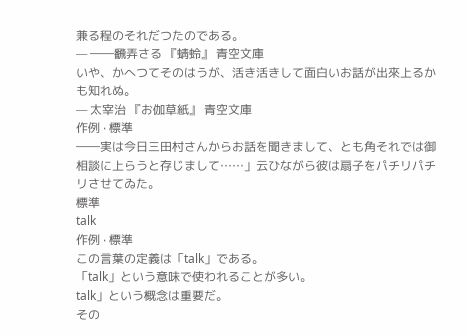兼る程のそれだつたのである。
— ――飜弄さる 『蜻蛉』 青空文庫
いや、かへつてそのはうが、活き活きして面白いお話が出來上るかも知れぬ。
— 太宰治 『お伽草紙』 青空文庫
作例 · 標準
――実は今日三田村さんからお話を聞きまして、とも角それでは御相談に上らうと存じまして……」云ひながら彼は扇子をパチリパチリさせてゐた。
標準
talk
作例 · 標準
この言葉の定義は「talk」である。
「talk」という意味で使われることが多い。
talk」という概念は重要だ。
その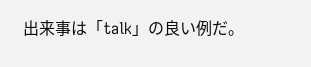出来事は「talk」の良い例だ。